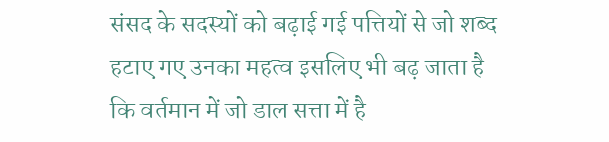संसद के सदस्यों को बढ़ाई गई पत्तियों से जो शब्द हटाए गए उनका महत्व इसलिए भी बढ़ जाता है कि वर्तमान में जो डाल सत्ता में है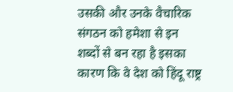उसकी और उनके वैचारिक संगठन को हमेशा से इन शब्दों से बन रहा है इसका कारण कि वे देश को हिंदू राष्ट्र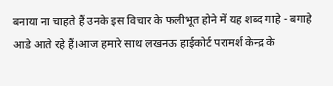बनाया ना चाहते हैं उनके इस विचार के फलीभूत होने में यह शब्द गाहे - बगाहे आडे आते रहे हैं।आज हमारे साथ लखनऊ हाईकोर्ट परामर्श केन्द्र के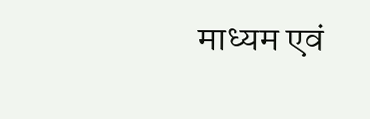माध्यम एवं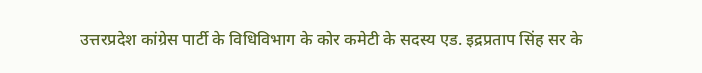उत्तरप्रदेश कांग्रेस पार्टी के विधिविभाग के कोर कमेटी के सदस्य एड. इद्रप्रताप सिंह सर के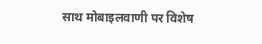साथ मोबाइलवाणी पर विशेष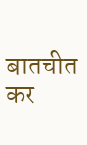बातचीत कर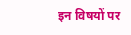इन विषयों पर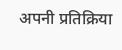अपनी प्रतिक्रिया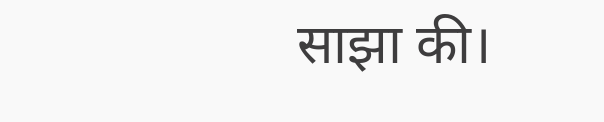साझा की।